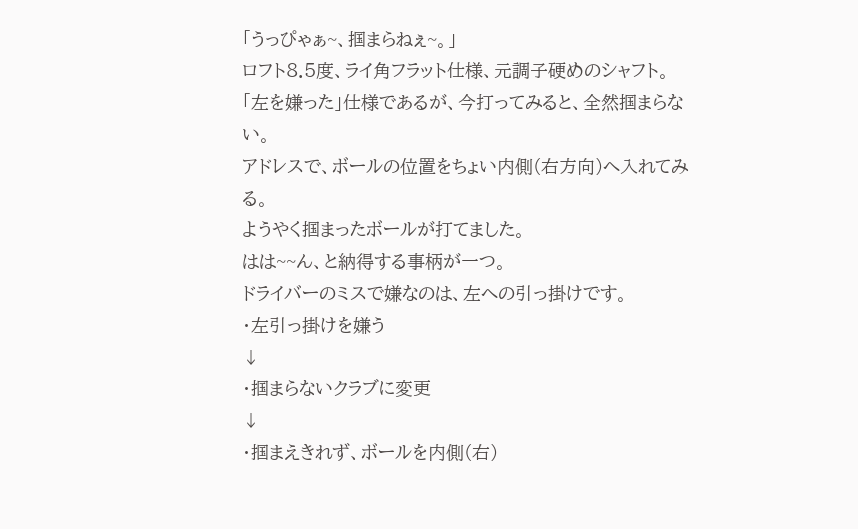「うっぴゃぁ~、掴まらねぇ~。」
ロフト8.5度、ライ角フラット仕様、元調子硬めのシャフト。
「左を嫌った」仕様であるが、今打ってみると、全然掴まらない。
アドレスで、ボールの位置をちょい内側(右方向)へ入れてみる。
ようやく掴まったボールが打てました。
はは~~ん、と納得する事柄が一つ。
ドライバーのミスで嫌なのは、左への引っ掛けです。
・左引っ掛けを嫌う
↓
・掴まらないクラブに変更
↓
・掴まえきれず、ボールを内側(右)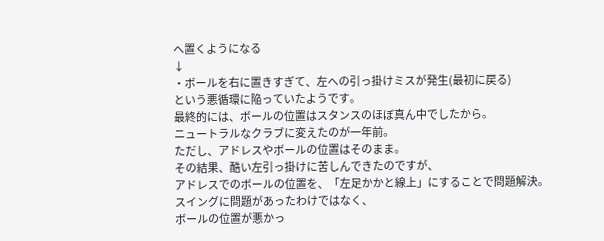へ置くようになる
↓
・ボールを右に置きすぎて、左への引っ掛けミスが発生(最初に戻る)
という悪循環に陥っていたようです。
最終的には、ボールの位置はスタンスのほぼ真ん中でしたから。
ニュートラルなクラブに変えたのが一年前。
ただし、アドレスやボールの位置はそのまま。
その結果、酷い左引っ掛けに苦しんできたのですが、
アドレスでのボールの位置を、「左足かかと線上」にすることで問題解決。
スイングに問題があったわけではなく、
ボールの位置が悪かっ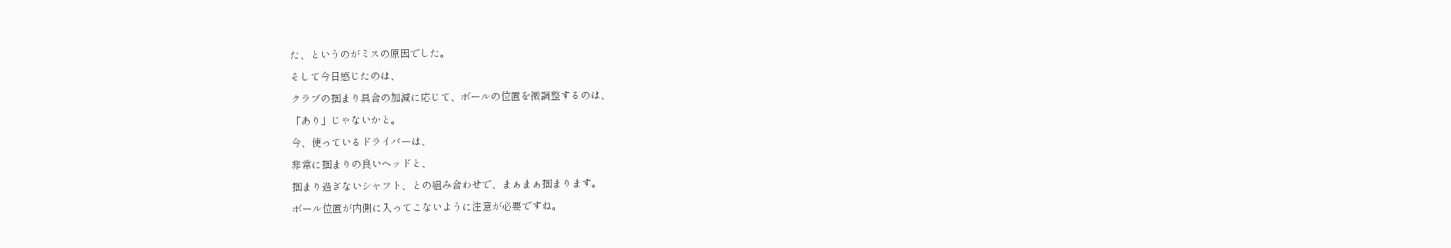た、というのがミスの原因でした。
そして今日感じたのは、
クラブの掴まり具合の加減に応じて、ボールの位置を微調整するのは、
「あり」じゃないかと。
今、使っているドライバーは、
非常に掴まりの良いヘッドと、
掴まり過ぎないシャフト、との組み合わせで、まぁまぁ掴まります。
ボール位置が内側に入ってこないように注意が必要ですね。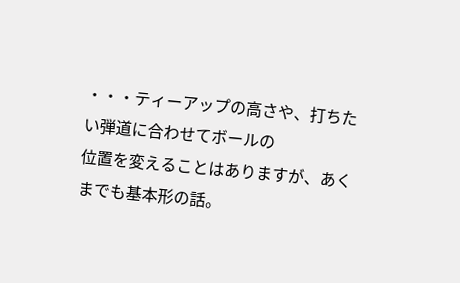・・・ティーアップの高さや、打ちたい弾道に合わせてボールの
位置を変えることはありますが、あくまでも基本形の話。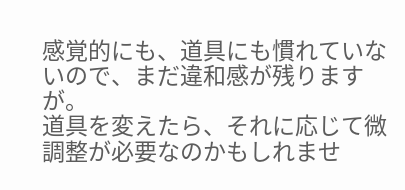感覚的にも、道具にも慣れていないので、まだ違和感が残りますが。
道具を変えたら、それに応じて微調整が必要なのかもしれませ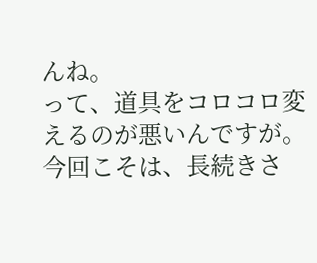んね。
って、道具をコロコロ変えるのが悪いんですが。
今回こそは、長続きさ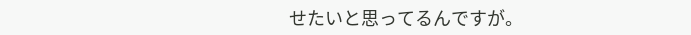せたいと思ってるんですが。